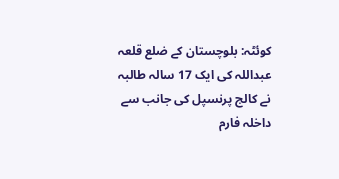کوئٹہ: بلوچستان کے ضلع قلعہ عبداللہ کی ایک 17 سالہ طالبہ نے کالج پرنسپل کی جانب سے داخلہ فارم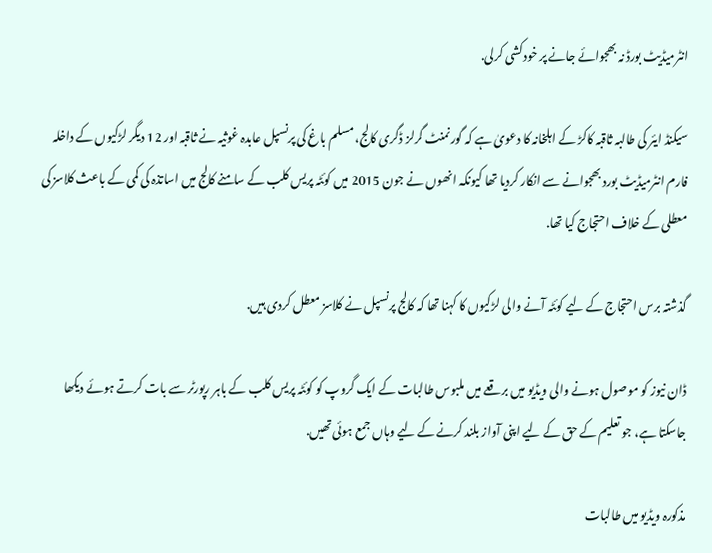انٹرمیڈیٹ بورڈ نہ بھجوائے جانے پر خودکشی کرلی.

سیکنڈ ایئر کی طالبہ ثاقبہ کاکڑ کے اہلخانہ کا دعویٰ ہے کہ گورنمنٹ گرلز ڈگری کالج، مسلم باغ کی پرنسپل عابدہ غوثیہ نے ثاقبہ اور 12 دیگر لڑکیوں کے داخلہ فارم انٹرمیڈیٹ بورد بھجوانے سے انکار کردیا تھا کیونکہ انھوں نے جون 2015 میں کوئٹہ پریس کلب کے سامنے کالج میں اساتذہ کی کمی کے باعث کلاسز کی معطلی کے خلاف احتجاج کیا تھا.

گذشتہ برس احتجاج کے لیے کوئٹہ آنے والی لڑکیوں کا کہنا تھا کہ کالج پرنسپل نے کلاسز معطل کردی ہیں.

ڈان نیوز کو موصول ہونے والی ویڈیو میں برقعے میں ملبوس طالبات کے ایک گروپ کو کوئٹہ پریس کلب کے باہر رپورٹر سے بات کرتے ہوئے دیکھا جاسکتا ہے، جو تعلیم کے حق کے لیے اپنی آواز بلند کرنے کے لیے وہاں جمع ہوئی تھیں.

مذکورہ ویڈیو میں طالبات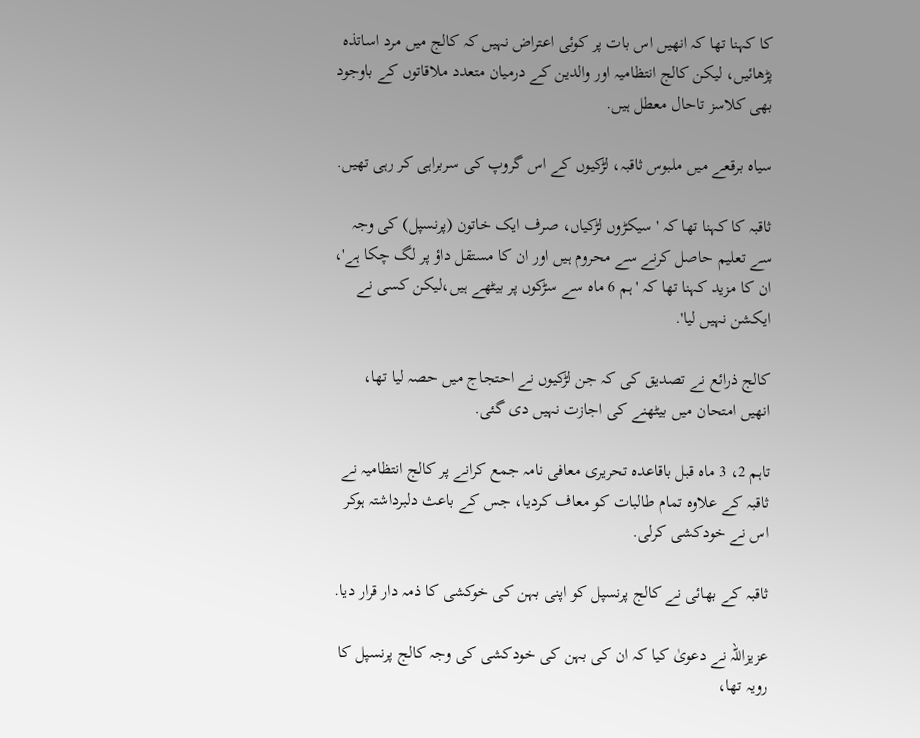کا کہنا تھا کہ انھیں اس بات پر کوئی اعتراض نہیں کہ کالج میں مرد اساتذہ پڑھائیں، لیکن کالج انتظامیہ اور والدین کے درمیان متعدد ملاقاتوں کے باوجود بھی کلاسز تاحال معطل ہیں.

سیاہ برقعے میں ملبوس ثاقبہ، لڑکیوں کے اس گروپ کی سربراہی کر رہی تھیں.

ثاقبہ کا کہنا تھا کہ 'سیکڑوں لڑکیاں، صرف ایک خاتون (پرنسپل) کی وجہ سے تعلیم حاصل کرنے سے محروم ہیں اور ان کا مستقل داؤ پر لگ چکا ہے'، ان کا مزید کہنا تھا کہ 'ہم 6 ماہ سے سڑکوں پر بیٹھے ہیں،لیکن کسی نے ایکشن نہیں لیا'.

کالج ذرائع نے تصدیق کی کہ جن لڑکیوں نے احتجاج میں حصہ لیا تھا، انھیں امتحان میں بیٹھنے کی اجازت نہیں دی گئی.

تاہم 2، 3 ماہ قبل باقاعدہ تحریری معافی نامہ جمع کرانے پر کالج انتظامیہ نے ثاقبہ کے علاوہ تمام طالبات کو معاف کردیا، جس کے باعث دلبرداشتہ ہوکر اس نے خودکشی کرلی.

ثاقبہ کے بھائی نے کالج پرنسپل کو اپنی بہن کی خوکشی کا ذمہ دار قرار دیا.

عزیزاللہ نے دعویٰ کیا کہ ان کی بہن کی خودکشی کی وجہ کالج پرنسپل کا رویہ تھا،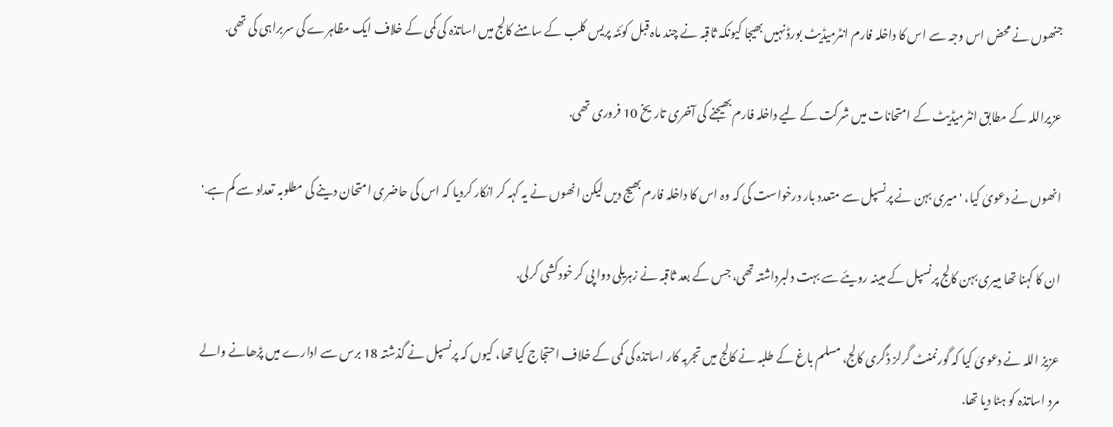جنھوں نے محض اس وجہ سے اس کا داخلہ فارم انٹرمیڈیٹ بورڈ نہیں بھیجا کیونکہ ثاقبہ نے چند ماہ قبل کوئٹہ پریس کلب کے سامنے کالج میں اساتذہ کی کمی کے خلاف ایک مظاہرے کی سربراہی کی تھی.

عزیراللہ کے مطابق انٹرمیڈیٹ کے امتحانات میں شرکت کے لیے داخلہ فارم بھیجنے کی آخری تاریخ 10 فروری تھی.

انھوں نے دعویٰ کیا، 'میری بہن نے پرنسپل سے متعدد بار درخواست کی کہ وہ اس کا داخلہ فارم بھیج دیں لیکن انھوں نے یہ کہہ کر انکار کردیا کہ اس کی حاضری امتحان دینے کی مطلوبہ تعداد سے کم ہے.'

ان کا کہنا تھا مییری بہن کالج پرنسپل کے مبینہ رویئے سے بہت دلبرداشتہ تھی، جس کے بعد ثاقبہ نے زہریلی دوا پی کر خودکشی کرلی.

عزیز اللہ نے دعویٰ کیا کہ گورنمنٹ گرلز ڈگری کالج، مسلم باغ کے طلبہ نے کالج میں تجربہ کار اساتذہ کی کمی کے خلاف احتجاج کیا تھا، کیوں کہ پرنسپل نے گذشتہ 18 برس سے ادارے میں پڑھانے والے مرد اساتذہ کو ہٹا دیا تھا.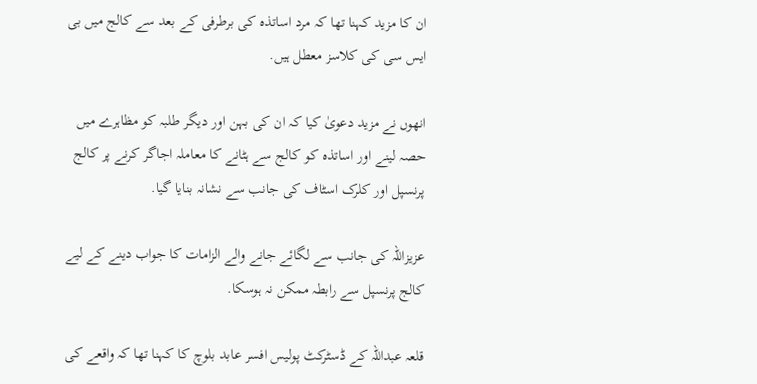ان کا مزید کہنا تھا کہ مرد اساتذہ کی برطرفی کے بعد سے کالج میں بی ایس سی کی کلاسز معطل ہیں.

انھوں نے مزید دعویٰ کیا کہ ان کی بہن اور دیگر طلبہ کو مظاہرے میں حصہ لینے اور اساتذہ کو کالج سے ہٹانے کا معاملہ اجاگر کرنے پر کالج پرنسپل اور کلرک اسٹاف کی جانب سے نشانہ بنایا گیا.

عزیزاللہ کی جانب سے لگائے جانے والے الزامات کا جواب دینے کے لیے کالج پرنسپل سے رابطہ ممکن نہ ہوسکا.

قلعہ عبداللہ کے ڈسٹرکٹ پولیس افسر عابد بلوچ کا کہنا تھا کہ واقعے کی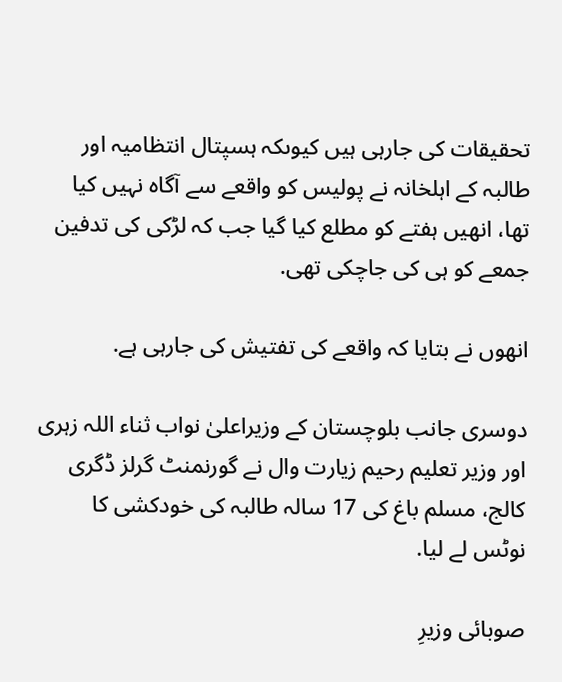تحقیقات کی جارہی ہیں کیوںکہ ہسپتال انتظامیہ اور طالبہ کے اہلخانہ نے پولیس کو واقعے سے آگاہ نہیں کیا تھا، انھیں ہفتے کو مطلع کیا گیا جب کہ لڑکی کی تدفین جمعے کو ہی کی جاچکی تھی.

انھوں نے بتایا کہ واقعے کی تفتیش کی جارہی ہے.

دوسری جانب بلوچستان کے وزیراعلیٰ نواب ثناء اللہ زہری اور وزیر تعلیم رحیم زیارت وال نے گورنمنٹ گرلز ڈگری کالج، مسلم باغ کی 17 سالہ طالبہ کی خودکشی کا نوٹس لے لیا.

صوبائی وزیرِ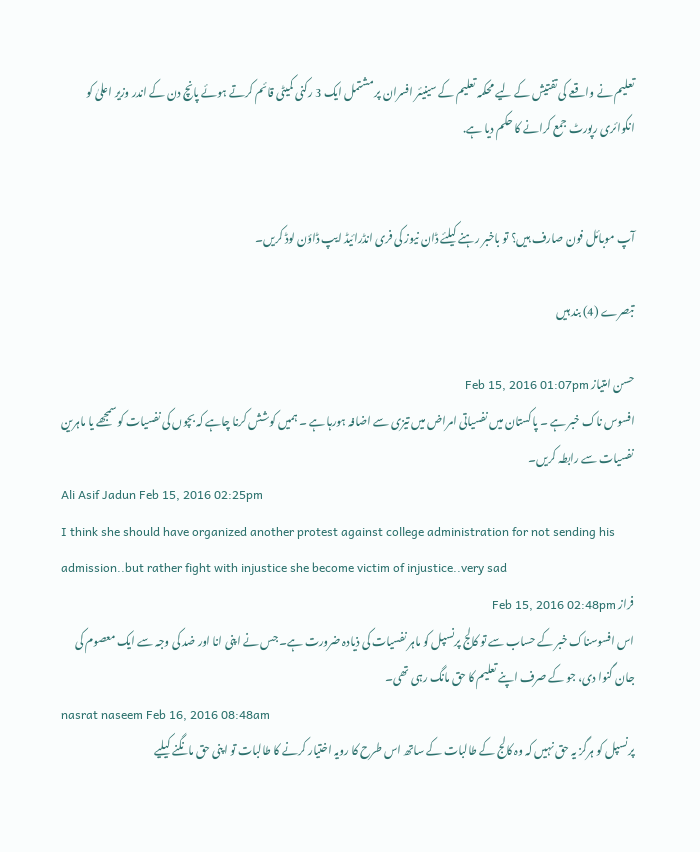تعلیم نے واقعے کی تفتیش کے لیے محکمہ تعلیم کے سینیئر افسران پر مشتمل ایک 3 رکنی کمیٹی قائم کرتے ہوئے پانچ دن کے اندر وزیر اعلیٰ کو انکوائری رپورٹ جمع کرانے کا حکم دیا ہے.


آپ موبائل فون صارف ہیں؟ تو باخبر رہنے کیلئے ڈان نیوز کی فری انڈرائیڈ ایپ ڈاؤن لوڈ کریں۔

تبصرے (4) بند ہیں

حسن امتیاز Feb 15, 2016 01:07pm
افسوس ناک خبر ہے ۔ پاکستان میں نفسیاتی امراض میں تیزی سے اضافہ ہورہا ہے ۔ ہمیں کوشش کرنا چاہے کہ بچوں کی نفسیات کو سمجھے یا ماہرین نفسیات سے رابطہ کریں۔
Ali Asif Jadun Feb 15, 2016 02:25pm
I think she should have organized another protest against college administration for not sending his admission..but rather fight with injustice she become victim of injustice..very sad
فراز Feb 15, 2016 02:48pm
اس افسوسناک خبر کے حساب سے تو کالج پرنسپل کو ماہر نفسیات کی ذیادہ ضرورت ہے۔ جس نے اپنی انا اور ضد کی وجہ سے ایک معصوم کی جان گنوا دی، جو کے صرف اپنے تعلیم کا حق مانگ رہی تھی۔
nasrat naseem Feb 16, 2016 08:48am
پرنسپل کو ہرگز یہ حق نہیں کہ وہ کالج کے طالبات کے ساتھ اس طرح کا رویہ اختیار کرنے کا طالبات تو اپنی حق مانگنے کیلیے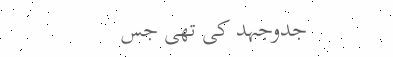جدوجہد کی تھی جس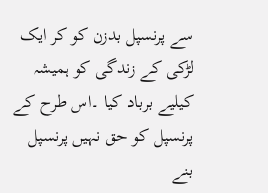سے پرنسپل بدزن کو کر ایک لڑکی کے زندگی کو ہمیشہ کیلیے برباد کیا ۔اس طرح کے پرنسپل کو حق نہیں پرنسپل بنے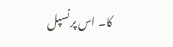کا۔ اس پرنسپل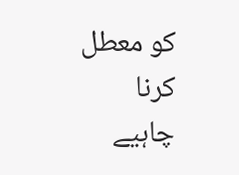کو معطل کرنا چاہیے